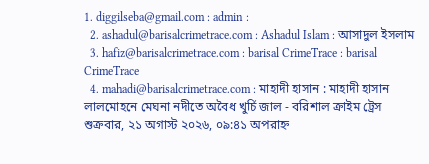1. diggilseba@gmail.com : admin :
  2. ashadul@barisalcrimetrace.com : Ashadul Islam : আসাদুল ইসলাম
  3. hafiz@barisalcrimetrace.com : barisal CrimeTrace : barisal CrimeTrace
  4. mahadi@barisalcrimetrace.com : মাহাদী হাসান : মাহাদী হাসান
লালমোহনে মেঘনা নদীতে অবৈধ খুর্চি জাল - বরিশাল ক্রাইম ট্রেস
শুক্রবার, ২১ অগাস্ট ২০২৬, ০৯:৪১ অপরাহ্ন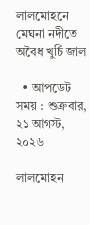লালমোহনে মেঘনা নদীতে অবৈধ খুর্চি জাল

  • আপডেট সময় : শুক্রবার, ২১ আগস্ট, ২০২৬

লালমোহন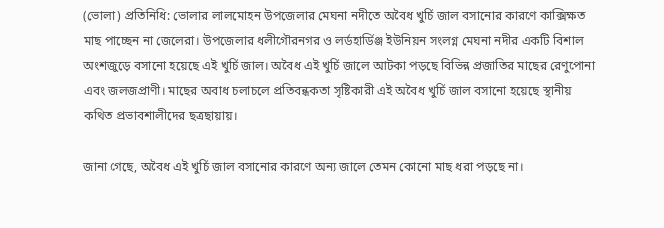(ভোলা) প্রতিনিধি: ভোলার লালমোহন উপজেলার মেঘনা নদীতে অবৈধ খুর্চি জাল বসানোর কারণে কাক্সিক্ষত মাছ পাচ্ছেন না জেলেরা। উপজেলার ধলীগৌরনগর ও লর্ডহার্ডিঞ্জ ইউনিয়ন সংলগ্ন মেঘনা নদীর একটি বিশাল অংশজুড়ে বসানো হয়েছে এই খুর্চি জাল। অবৈধ এই খুর্চি জালে আটকা পড়ছে বিভিন্ন প্রজাতির মাছের রেণুপোনা এবং জলজপ্রাণী। মাছের অবাধ চলাচলে প্রতিবন্ধকতা সৃষ্টিকারী এই অবৈধ খুর্চি জাল বসানো হয়েছে স্থানীয় কথিত প্রভাবশালীদের ছত্রছায়ায়।

জানা গেছে, অবৈধ এই খুর্চি জাল বসানোর কারণে অন্য জালে তেমন কোনো মাছ ধরা পড়ছে না।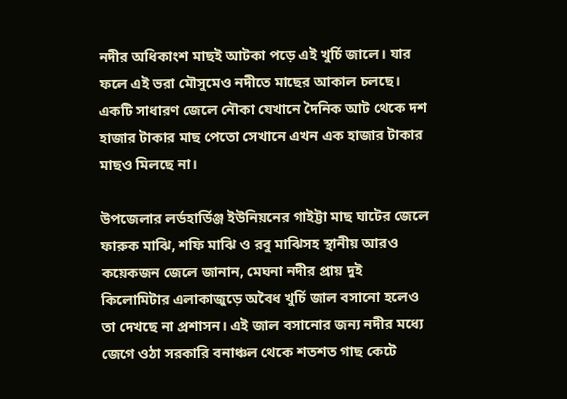নদীর অধিকাংশ মাছই আটকা পড়ে এই খুর্চি জালে। যার ফলে এই ভরা মৌসুমেও নদীতে মাছের আকাল চলছে। একটি সাধারণ জেলে নৌকা যেখানে দৈনিক আট থেকে দশ হাজার টাকার মাছ পেতো সেখানে এখন এক হাজার টাকার মাছও মিলছে না।

উপজেলার লর্ডহার্ডিঞ্জ ইউনিয়নের গাইট্টা মাছ ঘাটের জেলে ফারুক মাঝি, শফি মাঝি ও রবু মাঝিসহ স্থানীয় আরও কয়েকজন জেলে জানান, মেঘনা নদীর প্রায় দুই কিলোমিটার এলাকাজুড়ে অবৈধ খুর্চি জাল বসানো হলেও তা দেখছে না প্রশাসন। এই জাল বসানোর জন্য নদীর মধ্যে জেগে ওঠা সরকারি বনাঞ্চল থেকে শতশত গাছ কেটে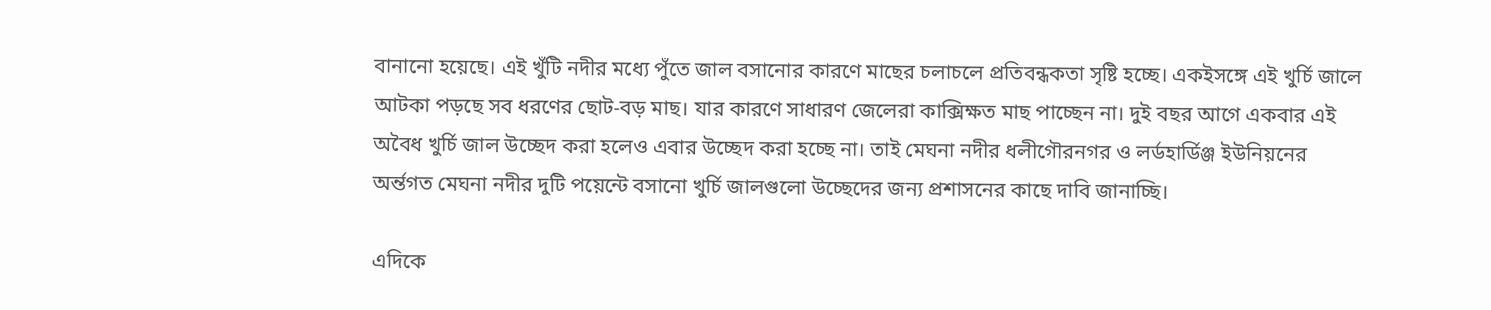বানানো হয়েছে। এই খুঁটি নদীর মধ্যে পুঁতে জাল বসানোর কারণে মাছের চলাচলে প্রতিবন্ধকতা সৃষ্টি হচ্ছে। একইসঙ্গে এই খুর্চি জালে আটকা পড়ছে সব ধরণের ছোট-বড় মাছ। যার কারণে সাধারণ জেলেরা কাক্সিক্ষত মাছ পাচ্ছেন না। দুই বছর আগে একবার এই অবৈধ খুর্চি জাল উচ্ছেদ করা হলেও এবার উচ্ছেদ করা হচ্ছে না। তাই মেঘনা নদীর ধলীগৌরনগর ও লর্ডহার্ডিঞ্জ ইউনিয়নের অর্ন্তগত মেঘনা নদীর দুটি পয়েন্টে বসানো খুর্চি জালগুলো উচ্ছেদের জন্য প্রশাসনের কাছে দাবি জানাচ্ছি।

এদিকে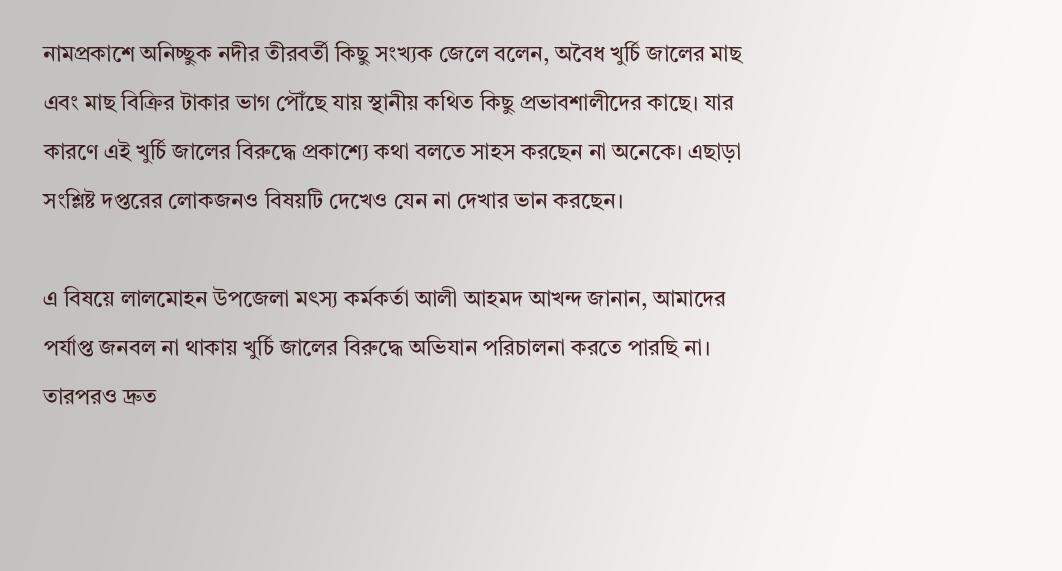নামপ্রকাশে অনিচ্ছুক নদীর তীরবর্তী কিছু সংখ্যক জেলে বলেন, অবৈধ খুর্চি জালের মাছ এবং মাছ বিক্রির টাকার ভাগ পৌঁছে যায় স্থানীয় কথিত কিছু প্রভাবশালীদের কাছে। যার কারণে এই খুর্চি জালের বিরুদ্ধে প্রকাশ্যে কথা বলতে সাহস করছেন না অনেকে। এছাড়া সংশ্লিষ্ট দপ্তরের লোকজনও বিষয়টি দেখেও যেন না দেখার ভান করছেন।

এ বিষয়ে লালমোহন উপজেলা মৎস্য কর্মকর্তা আলী আহমদ আখন্দ জানান, আমাদের পর্যাপ্ত জনবল না থাকায় খুর্চি জালের বিরুদ্ধে অভিযান পরিচালনা করতে পারছি না। তারপরও দ্রুত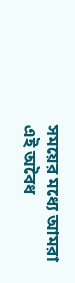সময়ের মধ্যে আমরা এই অবৈধ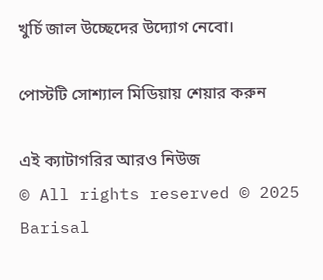খুর্চি জাল উচ্ছেদের উদ্যোগ নেবো।

পোস্টটি সোশ্যাল মিডিয়ায় শেয়ার করুন

এই ক্যাটাগরির আরও নিউজ
© All rights reserved © 2025 Barisal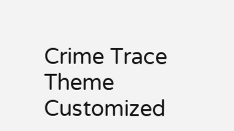Crime Trace
Theme Customized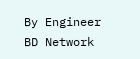By Engineer BD Network